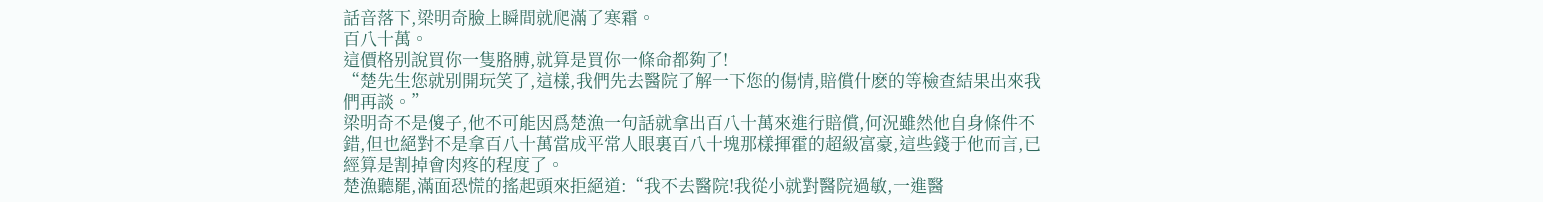話音落下,梁明奇臉上瞬間就爬滿了寒霜。
百八十萬。
這價格别說買你一隻胳膊,就算是買你一條命都夠了!
“楚先生您就别開玩笑了,這樣,我們先去醫院了解一下您的傷情,賠償什麽的等檢查結果出來我們再談。”
梁明奇不是傻子,他不可能因爲楚漁一句話就拿出百八十萬來進行賠償,何況雖然他自身條件不錯,但也絕對不是拿百八十萬當成平常人眼裏百八十塊那樣揮霍的超級富豪,這些錢于他而言,已經算是割掉會肉疼的程度了。
楚漁聽罷,滿面恐慌的搖起頭來拒絕道:“我不去醫院!我從小就對醫院過敏,一進醫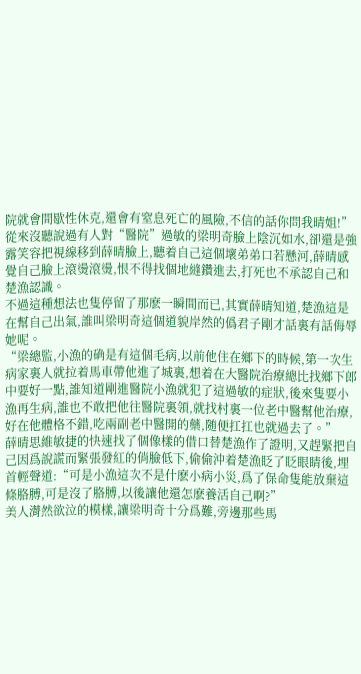院就會間歇性休克,還會有窒息死亡的風險,不信的話你問我晴姐!”
從來沒聽說過有人對“醫院”過敏的梁明奇臉上陰沉如水,卻還是強露笑容把視線移到薛晴臉上,聽着自己這個壞弟弟口若懸河,薛晴感覺自己臉上滾燙滾燙,恨不得找個地縫鑽進去,打死也不承認自己和楚漁認識。
不過這種想法也隻停留了那麽一瞬間而已,其實薛晴知道,楚漁這是在幫自己出氣,誰叫梁明奇這個道貌岸然的僞君子剛才話裏有話侮辱她呢。
“梁總監,小漁的确是有這個毛病,以前他住在鄉下的時候,第一次生病家裏人就拉着馬車帶他進了城裏,想着在大醫院治療總比找鄉下郎中要好一點,誰知道剛進醫院小漁就犯了這過敏的症狀,後來隻要小漁再生病,誰也不敢把他往醫院裏領,就找村裏一位老中醫幫他治療,好在他體格不錯,吃兩副老中醫開的藥,随便扛扛也就過去了。”
薛晴思維敏捷的快速找了個像樣的借口替楚漁作了證明,又趕緊把自己因爲說謊而緊張發紅的俏臉低下,偷偷沖着楚漁眨了眨眼睛後,埋首輕聲道:“可是小漁這次不是什麽小病小災,爲了保命隻能放棄這條胳膊,可是沒了胳膊,以後讓他還怎麽養活自己啊?”
美人潸然欲泣的模樣,讓梁明奇十分爲難,旁邊那些馬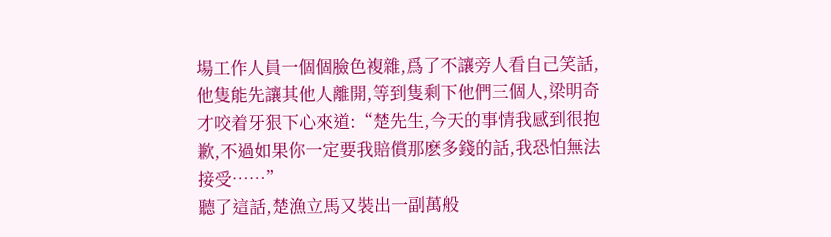場工作人員一個個臉色複雜,爲了不讓旁人看自己笑話,他隻能先讓其他人離開,等到隻剩下他們三個人,梁明奇才咬着牙狠下心來道:“楚先生,今天的事情我感到很抱歉,不過如果你一定要我賠償那麽多錢的話,我恐怕無法接受……”
聽了這話,楚漁立馬又裝出一副萬般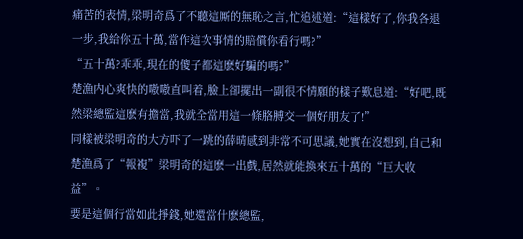痛苦的表情,梁明奇爲了不聽這厮的無恥之言,忙追述道:“這樣好了,你我各退一步,我給你五十萬,當作這次事情的賠償你看行嗎?”
“五十萬?乖乖,現在的傻子都這麽好騙的嗎?”
楚漁内心爽快的嗷嗷直叫着,臉上卻擺出一副很不情願的樣子歎息道:“好吧,既然梁總監這麽有擔當,我就全當用這一條胳膊交一個好朋友了!”
同樣被梁明奇的大方吓了一跳的薛晴感到非常不可思議,她實在沒想到,自己和楚漁爲了“報複”梁明奇的這麽一出戲,居然就能換來五十萬的“巨大收益”。
要是這個行當如此掙錢,她還當什麽總監,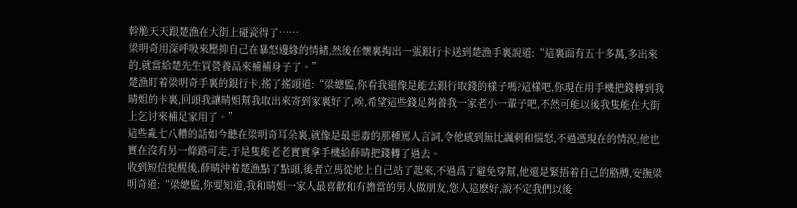幹脆天天跟楚漁在大街上碰瓷得了……
梁明奇用深呼吸來壓抑自己在暴怒邊緣的情緒,然後在懷裏掏出一張銀行卡送到楚漁手裏說道:“這裏面有五十多萬,多出來的,就當給楚先生買營養品來補補身子了。”
楚漁盯着梁明奇手裏的銀行卡,搖了搖頭道:“梁總監,你看我還像是能去銀行取錢的樣子嗎?這樣吧,你現在用手機把錢轉到我晴姐的卡裏,回頭我讓晴姐幫我取出來寄到家裏好了,唉,希望這些錢足夠養我一家老小一輩子吧,不然可能以後我隻能在大街上乞讨來補足家用了。”
這些亂七八糟的話如今聽在梁明奇耳朵裏,就像是最惡毒的那種罵人言詞,令他感到無比諷刺和惱怒,不過憑現在的情況,他也實在沒有另一條路可走,于是隻能老老實實拿手機給薛晴把錢轉了過去。
收到短信提醒後,薛晴沖着楚漁點了點頭,後者立馬從地上自己站了起來,不過爲了避免穿幫,他還是緊捂着自己的胳膊,安撫梁明奇道:“梁總監,你要知道,我和晴姐一家人最喜歡和有擔當的男人做朋友,您人這麽好,說不定我們以後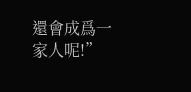還會成爲一家人呢!”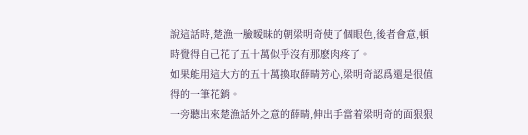說這話時,楚漁一臉暧昧的朝梁明奇使了個眼色,後者會意,頓時覺得自己花了五十萬似乎沒有那麽肉疼了。
如果能用這大方的五十萬換取薛晴芳心,梁明奇認爲還是很值得的一筆花銷。
一旁聽出來楚漁話外之意的薛晴,伸出手當着梁明奇的面狠狠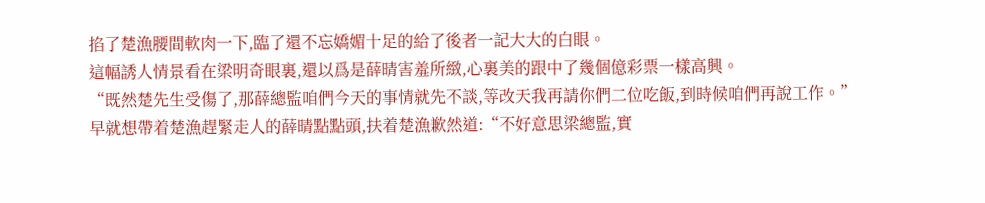掐了楚漁腰間軟肉一下,臨了還不忘嬌媚十足的給了後者一記大大的白眼。
這幅誘人情景看在梁明奇眼裏,還以爲是薛晴害羞所緻,心裏美的跟中了幾個億彩票一樣高興。
“既然楚先生受傷了,那薛總監咱們今天的事情就先不談,等改天我再請你們二位吃飯,到時候咱們再說工作。”
早就想帶着楚漁趕緊走人的薛晴點點頭,扶着楚漁歉然道:“不好意思梁總監,實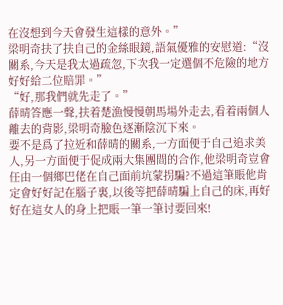在沒想到今天會發生這樣的意外。”
梁明奇扶了扶自己的金絲眼鏡,語氣優雅的安慰道:“沒關系,今天是我太過疏忽,下次我一定選個不危險的地方好好給二位賠罪。”
“好,那我們就先走了。”
薛晴答應一聲,扶着楚漁慢慢朝馬場外走去,看着兩個人離去的背影,梁明奇臉色逐漸陰沉下來。
要不是爲了拉近和薛晴的關系,一方面便于自己追求美人,另一方面便于促成兩大集團間的合作,他梁明奇豈會任由一個鄉巴佬在自己面前坑蒙拐騙?不過這筆賬他肯定會好好記在腦子裏,以後等把薛晴騙上自己的床,再好好在這女人的身上把賬一筆一筆讨要回來!